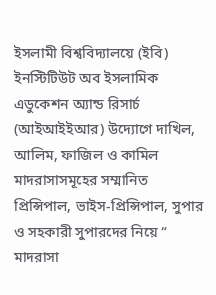ইসলামী বিশ্ববিদ্যালয়ে (ইবি) ইনস্টিটিউট অব ইসলামিক এডুকেশন অ্যান্ড রিসার্চ (আইআইইআর) উদ্যোগে দাখিল, আলিম, ফাজিল ও কামিল মাদরাসাসমূহের সম্মানিত প্রিন্সিপাল, ভাইস-প্রিন্সিপাল, সুপার ও সহকারী সুপারদের নিয়ে “ মাদরাসা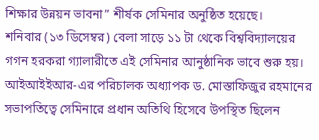শিক্ষার উন্নয়ন ভাবনা” শীর্ষক সেমিনার অনুষ্ঠিত হয়েছে।
শনিবার (১৩ ডিসেম্বর) বেলা সাড়ে ১১ টা থেকে বিশ্ববিদ্যালয়ের গগন হরকরা গ্যালারীতে এই সেমিনার আনুষ্ঠানিক ভাবে শুরু হয়।
আইআইইআর-এর পরিচালক অধ্যাপক ড. মোস্তাফিজুর রহমানের সভাপতিত্বে সেমিনারে প্রধান অতিথি হিসেবে উপস্থিত ছিলেন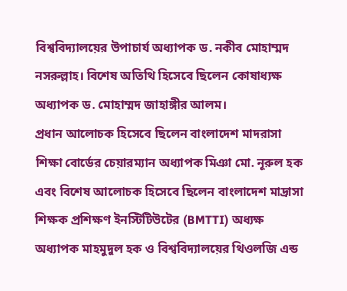বিশ্ববিদ্যালয়ের উপাচার্য অধ্যাপক ড. নকীব মোহাম্মদ নসরুল্লাহ। বিশেষ অতিথি হিসেবে ছিলেন কোষাধ্যক্ষ অধ্যাপক ড. মোহাম্মদ জাহাঙ্গীর আলম।
প্রধান আলোচক হিসেবে ছিলেন বাংলাদেশ মাদরাসা শিক্ষা বোর্ডের চেয়ারম্যান অধ্যাপক মিঞা মো. নূরুল হক এবং বিশেষ আলোচক হিসেবে ছিলেন বাংলাদেশ মাদ্রাসা শিক্ষক প্রশিক্ষণ ইনস্টিটিউটের (BMTTI) অধ্যক্ষ অধ্যাপক মাহমুদুল হক ও বিশ্ববিদ্যালয়ের থিওলজি এন্ড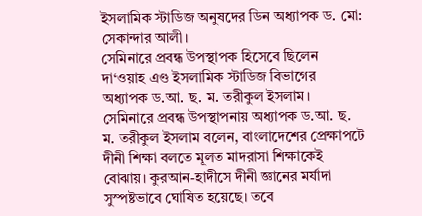ইসলামিক স্টাডিজ অনুষদের ডিন অধ্যাপক ড. মো: সেকান্দার আলী।
সেমিনারে প্রবন্ধ উপস্থাপক হিসেবে ছিলেন দা‘ওয়াহ এণ্ড ইসলামিক স্টাডিজ বিভাগের অধ্যাপক ড.আ. ছ. ম. তরীকুল ইসলাম।
সেমিনারে প্রবন্ধ উপস্থাপনায় অধ্যাপক ড.আ. ছ. ম. তরীকুল ইসলাম বলেন, বাংলাদেশের প্রেক্ষাপটে দীনী শিক্ষা বলতে মূলত মাদরাসা শিক্ষাকেই বোঝায়। কুরআন-হাদীসে দীনী জ্ঞানের মর্যাদা সুস্পষ্টভাবে ঘোষিত হয়েছে। তবে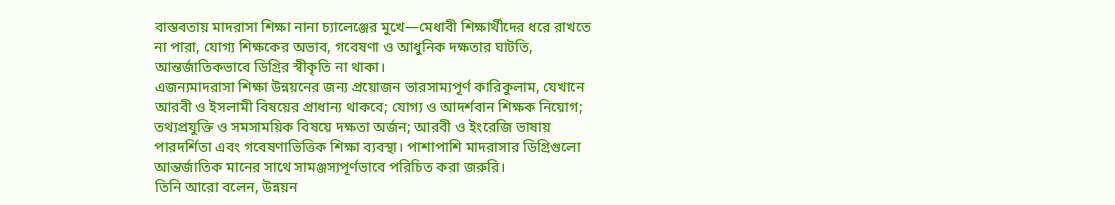বাস্তবতায় মাদরাসা শিক্ষা নানা চ্যালেঞ্জের মুখে—মেধাবী শিক্ষার্থীদের ধরে রাখতে না পারা, যোগ্য শিক্ষকের অভাব, গবেষণা ও আধুনিক দক্ষতার ঘাটতি, আন্তর্জাতিকভাবে ডিগ্রির স্বীকৃতি না থাকা।
এজন্যমাদরাসা শিক্ষা উন্নয়নের জন্য প্রয়োজন ভারসাম্যপূর্ণ কারিকুলাম, যেখানে আরবী ও ইসলামী বিষয়ের প্রাধান্য থাকবে; যোগ্য ও আদর্শবান শিক্ষক নিয়োগ; তথ্যপ্রযুক্তি ও সমসাময়িক বিষয়ে দক্ষতা অর্জন; আরবী ও ইংরেজি ভাষায় পারদর্শিতা এবং গবেষণাভিত্তিক শিক্ষা ব্যবস্থা। পাশাপাশি মাদরাসার ডিগ্রিগুলো আন্তর্জাতিক মানের সাথে সামঞ্জস্যপূর্ণভাবে পরিচিত করা জরুরি।
তিনি আরো বলেন, উন্নয়ন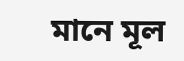মানে মূল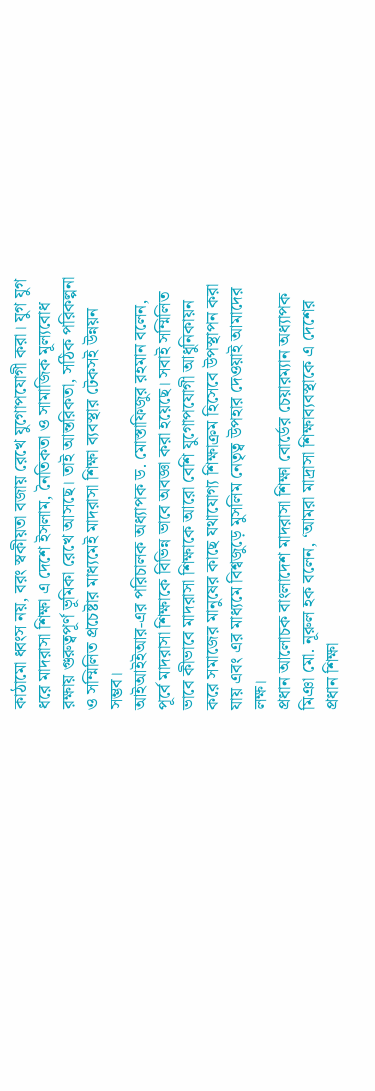কাঠামো ধ্বংস নয়, বরং স্বকীয়তা বজায় রেখে যুগোপযোগী করা। যুগ যুগ ধরে মাদরাসা শিক্ষা এ দেশে ইসলাম, নৈতিকতা ও সামাজিক মূল্যবোধ রক্ষায় গুরুত্বপূর্ণ ভূমিকা রেখে আসছে। তাই আন্তরিকতা, সঠিক পরিকল্পনা ও সম্মিলিত প্রচেষ্টার মাধ্যমেই মাদরাসা শিক্ষা ব্যবস্থার টেকসই উন্নয়ন সম্ভব।
আইআইইআর-এর পরিচালক অধ্যাপক ড. মোস্তাফিজুর রহমান বলেন, পূর্বে মাদরাসা শিক্ষাকে বিভিন্ন ভাবে অবজ্ঞা করা হয়েছে। সবাই সম্মিলিত ভাবে কীভাবে মাদরাসা শিক্ষাকে আরো বেশি যুগোপযোগী আধুনিকায়ন করে সমাজের মানুষের কাছে যথাযোগ্য শিক্ষাক্রম হিসেবে উপস্থাপন করা যায় এবং এর মাধ্যমে বিশ্বজুড়ে মুসলিম নেতৃত্ব উপহার দেওয়াই আমাদের লক্ষ।
প্রধান আলোচক বাংলাদেশ মাদরাসা শিক্ষা বোর্ডের চেয়ারম্যান অধ্যাপক মিঞা মো. নূরুল হক বলেন, ‘আমরা মাদ্রাসা শিক্ষাব্যবস্থাকে এ দেশের প্রধান শিক্ষা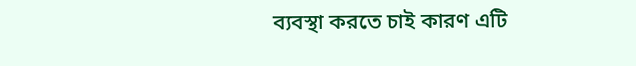ব্যবস্থা করতে চাই কারণ এটি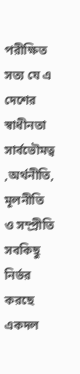পরীক্ষিত সত্য যে এ দেশের স্বাধীনতা সার্বভৌমত্ব ,অর্থনীতি, মূলনীতি ও সম্প্রীতি সবকিছু নির্ভর করছে একদল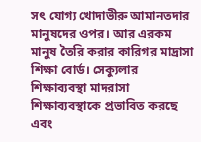সৎ যোগ্য খোদাভীরু আমানতদার মানুষদের ওপর। আর এরকম মানুষ তৈরি করার কারিগর মাদ্রাসা শিক্ষা বোর্ড। সেক্যুলার শিক্ষাব্যবস্থা মাদরাসা শিক্ষাব্যবস্থাকে প্রভাবিত করছে এবং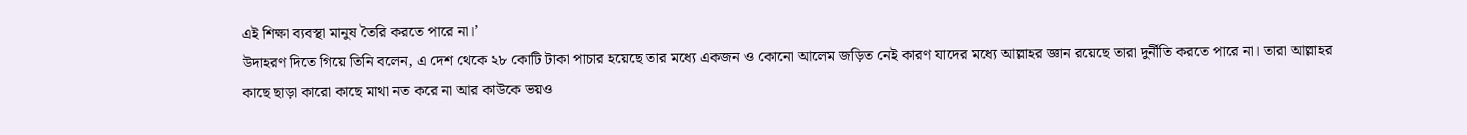এই শিক্ষা ব্যবস্থা মানুষ তৈরি করতে পারে না।’
উদাহরণ দিতে গিয়ে তিনি বলেন, এ দেশ থেকে ২৮ কোটি টাকা পাচার হয়েছে তার মধ্যে একজন ও কোনো আলেম জড়িত নেই কারণ যাদের মধ্যে আল্লাহর জ্ঞান রয়েছে তারা দুর্নীতি করতে পারে না। তারা আল্লাহর কাছে ছাড়া কারো কাছে মাথা নত করে না আর কাউকে ভয়ও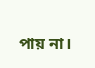পায় না।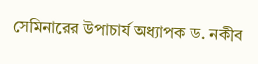সেমিনারের উপাচার্য অধ্যাপক ড. নকীব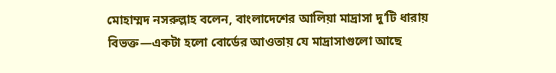মোহাম্মদ নসরুল্লাহ বলেন, বাংলাদেশের আলিয়া মাদ্রাসা দু’টি ধারায় বিভক্ত—একটা হলো বোর্ডের আওতায় যে মাদ্রাসাগুলো আছে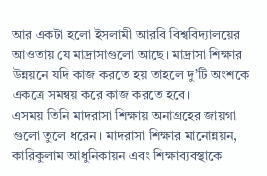আর একটা হলো ইসলামী আরবি বিশ্ববিদ্যালয়ের আওতায় যে মাদ্রাসাগুলো আছে। মাদ্রাসা শিক্ষার উন্নয়নে যদি কাজ করতে হয় তাহলে দু’টি অংশকে একত্রে সমন্বয় করে কাজ করতে হবে।
এসময় তিনি মাদরাসা শিক্ষায় অনাগ্রহের জায়গা গুলো তুলে ধরেন। মাদরাসা শিক্ষার মানোন্নয়ন, কারিকুলাম আধুনিকায়ন এবং শিক্ষাব্যবস্থাকে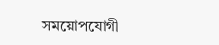সময়োপযোগী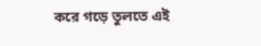করে গড়ে তুলতে এই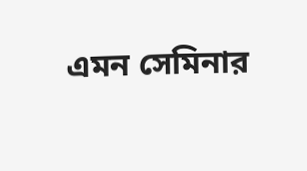এমন সেমিনার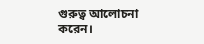গুরুত্ব আলোচনা করেন।